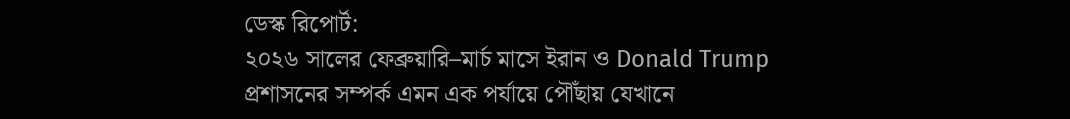ডেস্ক রিপোর্ট:
২০২৬ সালের ফেব্রুয়ারি–মার্চ মাসে ইরান ও Donald Trump প্রশাসনের সম্পর্ক এমন এক পর্যায়ে পৌঁছায় যেখানে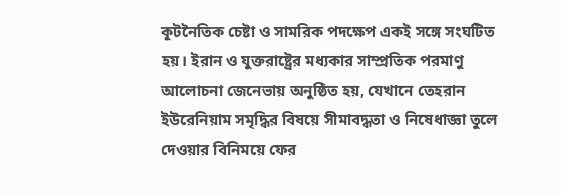কূটনৈতিক চেষ্টা ও সামরিক পদক্ষেপ একই সঙ্গে সংঘটিত হয়। ইরান ও যুক্তরাষ্ট্রের মধ্যকার সাম্প্রতিক পরমাণু আলোচনা জেনেভায় অনুষ্ঠিত হয়, যেখানে তেহরান ইউরেনিয়াম সমৃদ্ধির বিষয়ে সীমাবদ্ধতা ও নিষেধাজ্ঞা তুলে দেওয়ার বিনিময়ে ফের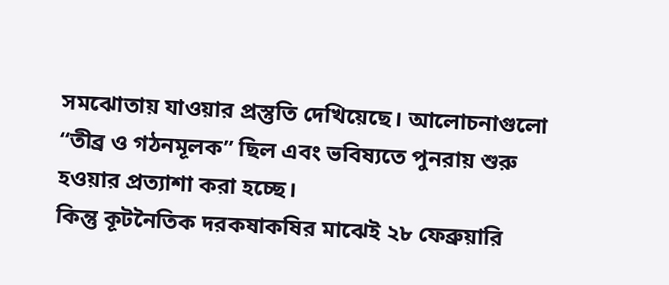সমঝোতায় যাওয়ার প্রস্তুতি দেখিয়েছে। আলোচনাগুলো “তীব্র ও গঠনমূলক” ছিল এবং ভবিষ্যতে পুনরায় শুরু হওয়ার প্রত্যাশা করা হচ্ছে।
কিন্তু কূটনৈতিক দরকষাকষির মাঝেই ২৮ ফেব্রুয়ারি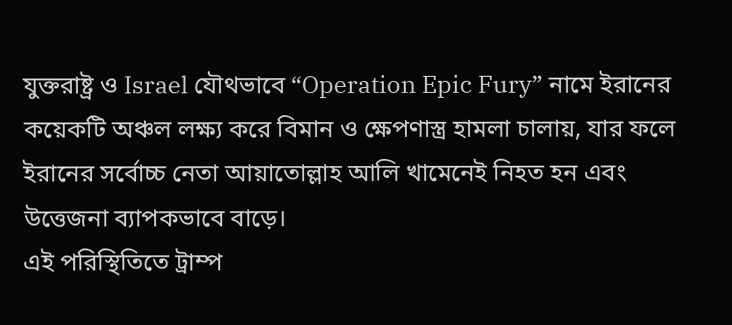যুক্তরাষ্ট্র ও Israel যৌথভাবে “Operation Epic Fury” নামে ইরানের কয়েকটি অঞ্চল লক্ষ্য করে বিমান ও ক্ষেপণাস্ত্র হামলা চালায়, যার ফলে ইরানের সর্বোচ্চ নেতা আয়াতোল্লাহ আলি খামেনেই নিহত হন এবং উত্তেজনা ব্যাপকভাবে বাড়ে।
এই পরিস্থিতিতে ট্রাম্প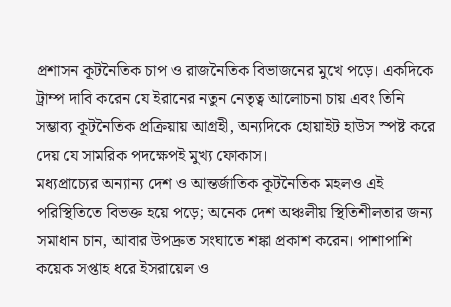প্রশাসন কূটনৈতিক চাপ ও রাজনৈতিক বিভাজনের মুখে পড়ে। একদিকে ট্রাম্প দাবি করেন যে ইরানের নতুন নেতৃত্ব আলোচনা চায় এবং তিনি সম্ভাব্য কূটনৈতিক প্রক্রিয়ায় আগ্রহী, অন্যদিকে হোয়াইট হাউস স্পষ্ট করে দেয় যে সামরিক পদক্ষেপই মুখ্য ফোকাস।
মধ্যপ্রাচ্যের অন্যান্য দেশ ও আন্তর্জাতিক কূটনৈতিক মহলও এই পরিস্থিতিতে বিভক্ত হয়ে পড়ে; অনেক দেশ অঞ্চলীয় স্থিতিশীলতার জন্য সমাধান চান, আবার উপদ্রুত সংঘাতে শঙ্কা প্রকাশ করেন। পাশাপাশি কয়েক সপ্তাহ ধরে ইসরায়েল ও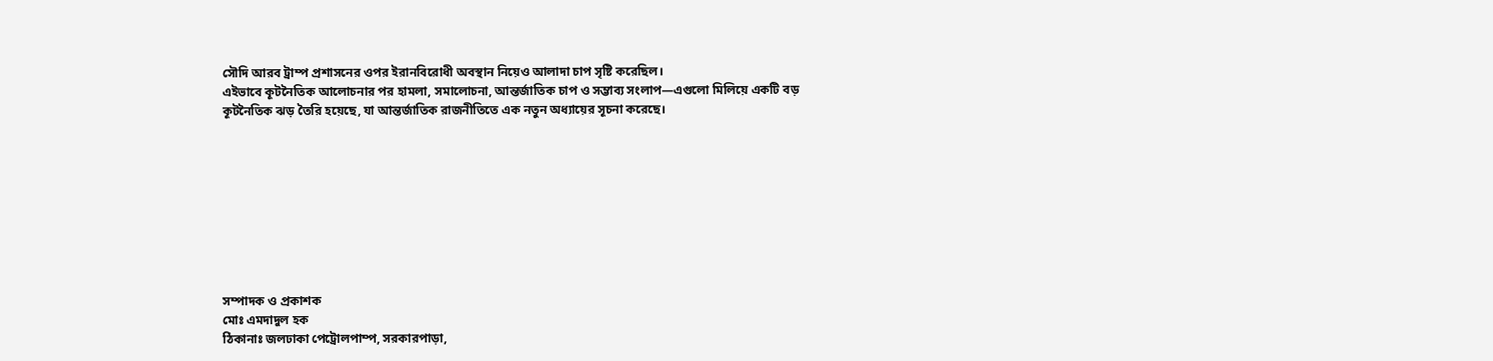সৌদি আরব ট্রাম্প প্রশাসনের ওপর ইরানবিরোধী অবস্থান নিয়েও আলাদা চাপ সৃষ্টি করেছিল।
এইভাবে কূটনৈতিক আলোচনার পর হামলা, সমালোচনা, আন্তর্জাতিক চাপ ও সম্ভাব্য সংলাপ—এগুলো মিলিয়ে একটি বড় কূটনৈতিক ঝড় তৈরি হয়েছে, যা আন্তর্জাতিক রাজনীতিতে এক নতুন অধ্যায়ের সূচনা করেছে।









সম্পাদক ও প্রকাশক
মোঃ এমদাদুল হক
ঠিকানাঃ জলঢাকা পেট্রোলপাম্প, সরকারপাড়া,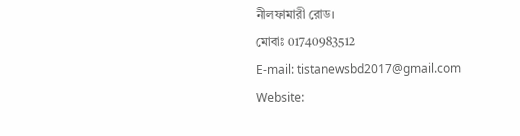নীলফামারী রোড।
মোবাঃ 01740983512
E-mail: tistanewsbd2017@gmail.com
Website: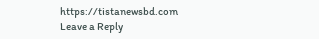https://tistanewsbd.com
Leave a Reply